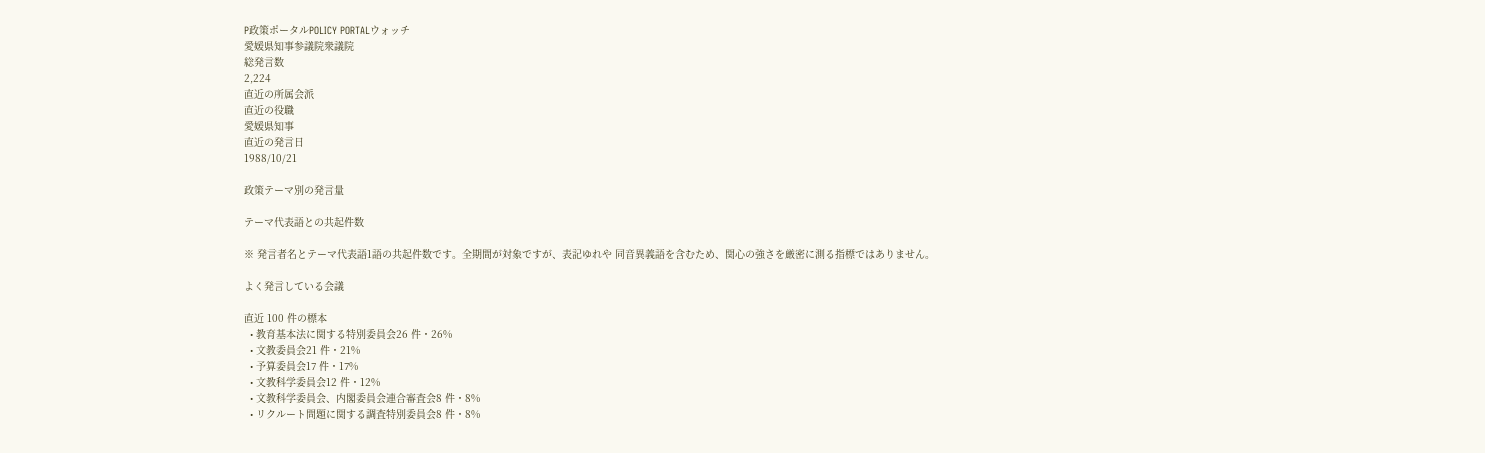P政策ポータルPOLICY PORTALウォッチ
愛媛県知事参議院衆議院
総発言数
2,224
直近の所属会派
直近の役職
愛媛県知事
直近の発言日
1988/10/21

政策テーマ別の発言量

テーマ代表語との共起件数

※ 発言者名とテーマ代表語1語の共起件数です。全期間が対象ですが、表記ゆれや 同音異義語を含むため、関心の強さを厳密に測る指標ではありません。

よく発言している会議

直近 100 件の標本
  • 教育基本法に関する特別委員会26 件・26%
  • 文教委員会21 件・21%
  • 予算委員会17 件・17%
  • 文教科学委員会12 件・12%
  • 文教科学委員会、内閣委員会連合審査会8 件・8%
  • リクルート問題に関する調査特別委員会8 件・8%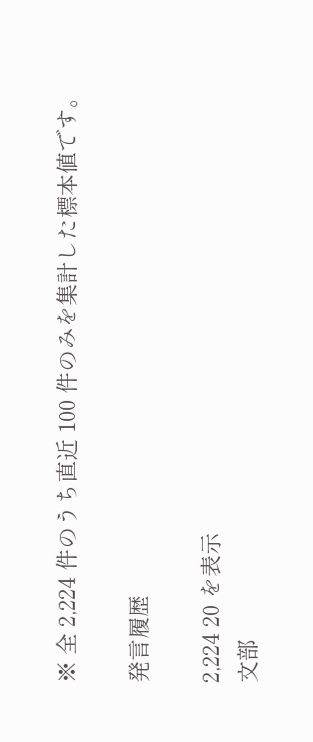※ 全 2,224 件のうち直近 100 件のみを集計した標本値です。

発言履歴

2,224 20 を表示
文部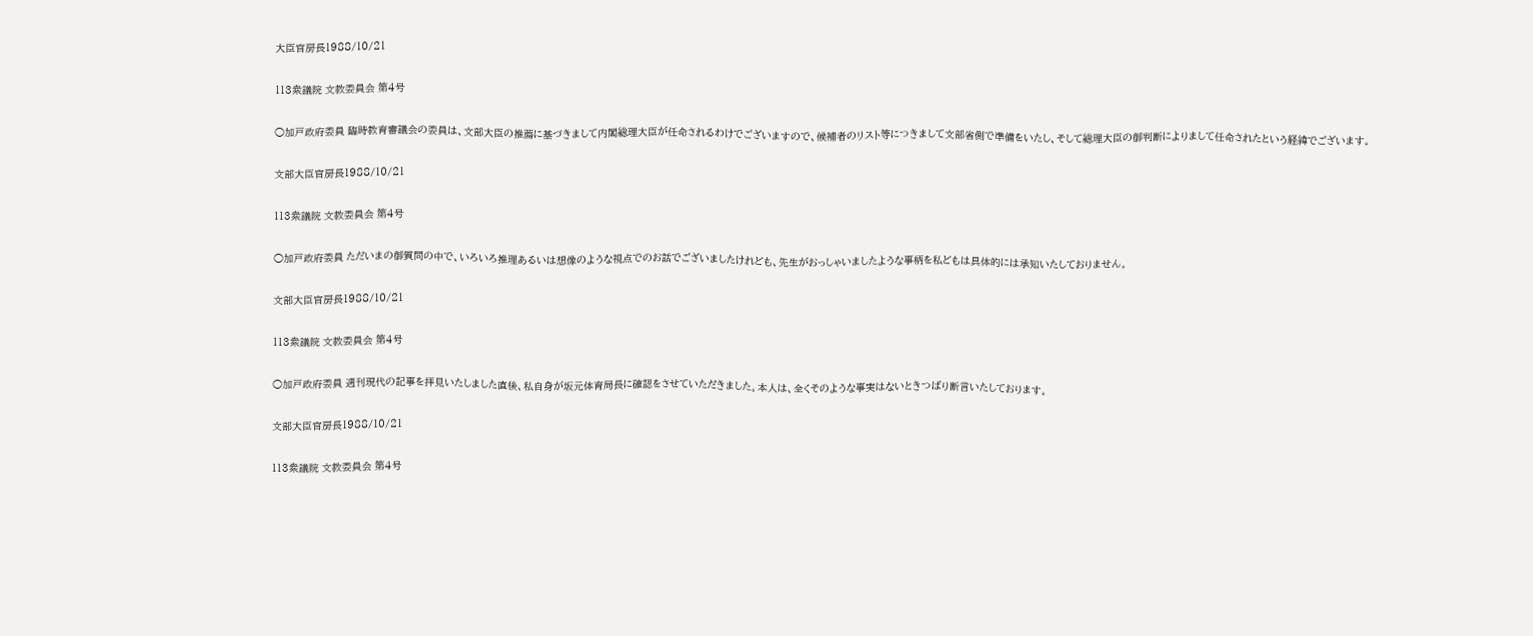大臣官房長1988/10/21

113衆議院 文教委員会 第4号

○加戸政府委員 臨時教育審議会の委員は、文部大臣の推薦に基づきまして内閣総理大臣が任命されるわけでございますので、候補者のリスト等につきまして文部省側で準備をいたし、そして総理大臣の御判断によりまして任命されたという経緯でございます。

文部大臣官房長1988/10/21

113衆議院 文教委員会 第4号

○加戸政府委員 ただいまの御質問の中で、いろいろ推理あるいは想像のような視点でのお話でございましたけれども、先生がおっしゃいましたような事柄を私どもは具体的には承知いたしておりません。

文部大臣官房長1988/10/21

113衆議院 文教委員会 第4号

○加戸政府委員 週刊現代の記事を拝見いたしました直後、私自身が坂元体育局長に確認をさせていただきました。本人は、全くそのような事実はないときつばり断言いたしております。

文部大臣官房長1988/10/21

113衆議院 文教委員会 第4号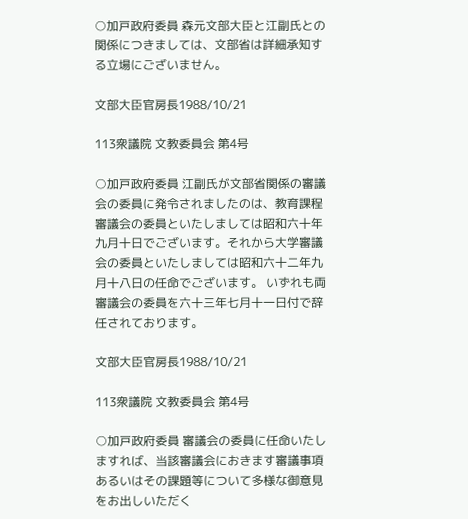○加戸政府委員 森元文部大臣と江副氏との関係につきましては、文部省は詳細承知する立場にございません。

文部大臣官房長1988/10/21

113衆議院 文教委員会 第4号

○加戸政府委員 江副氏が文部省関係の審議会の委員に発令されましたのは、教育課程審議会の委員といたしましては昭和六十年九月十日でございます。それから大学審議会の委員といたしましては昭和六十二年九月十八日の任命でございます。 いずれも両審議会の委員を六十三年七月十一日付で辞任されております。

文部大臣官房長1988/10/21

113衆議院 文教委員会 第4号

○加戸政府委員 審議会の委員に任命いたしますれば、当該審議会におきます審議事項あるいはその課題等について多様な御意見をお出しいただく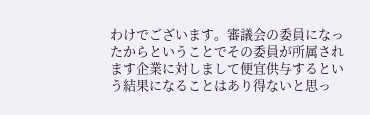わけでございます。審議会の委員になったからということでその委員が所属されます企業に対しまして便宜供与するという結果になることはあり得ないと思っ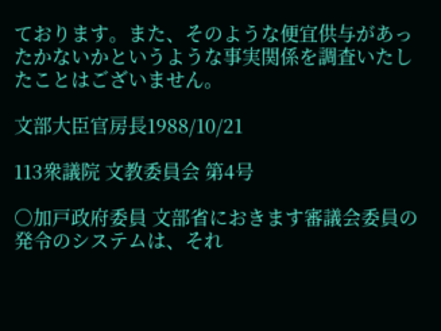ております。また、そのような便宜供与があったかないかというような事実関係を調査いたしたことはございません。

文部大臣官房長1988/10/21

113衆議院 文教委員会 第4号

○加戸政府委員 文部省におきます審議会委員の発令のシステムは、それ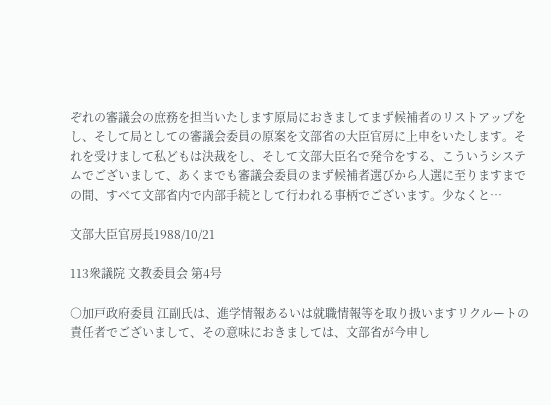ぞれの審議会の庶務を担当いたします原局におきましてまず候補者のリストアップをし、そして局としての審議会委員の原案を文部省の大臣官房に上申をいたします。それを受けまして私どもは決裁をし、そして文部大臣名で発令をする、こういうシステムでございまして、あくまでも審議会委員のまず候補者選びから人選に至りますまでの間、すべて文部省内で内部手続として行われる事柄でございます。少なくと…

文部大臣官房長1988/10/21

113衆議院 文教委員会 第4号

○加戸政府委員 江副氏は、進学情報あるいは就職情報等を取り扱いますリクルートの責任者でございまして、その意味におきましては、文部省が今申し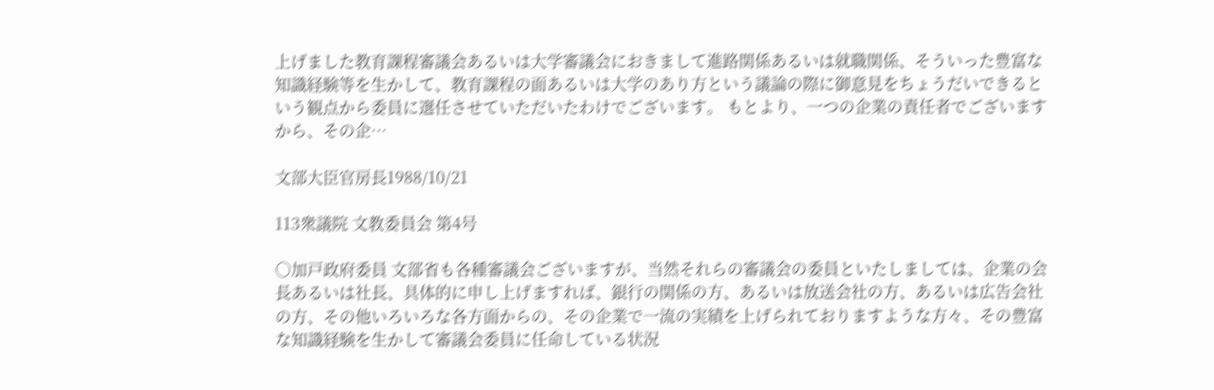上げました教育課程審議会あるいは大学審議会におきまして進路関係あるいは就職関係、そういった豊富な知識経験等を生かして、教育課程の面あるいは大学のあり方という議論の際に御意見をちょうだいできるという観点から委員に選任させていただいたわけでございます。 もとより、一つの企業の責任者でございますから、その企…

文部大臣官房長1988/10/21

113衆議院 文教委員会 第4号

○加戸政府委員 文部省も各種審議会ございますが、当然それらの審議会の委員といたしましては、企業の会長あるいは社長、具体的に申し上げますれば、銀行の関係の方、あるいは放送会社の方、あるいは広告会社の方、その他いろいろな各方面からの、その企業で一流の実績を上げられておりますような方々、その豊富な知識経験を生かして審議会委員に任命している状況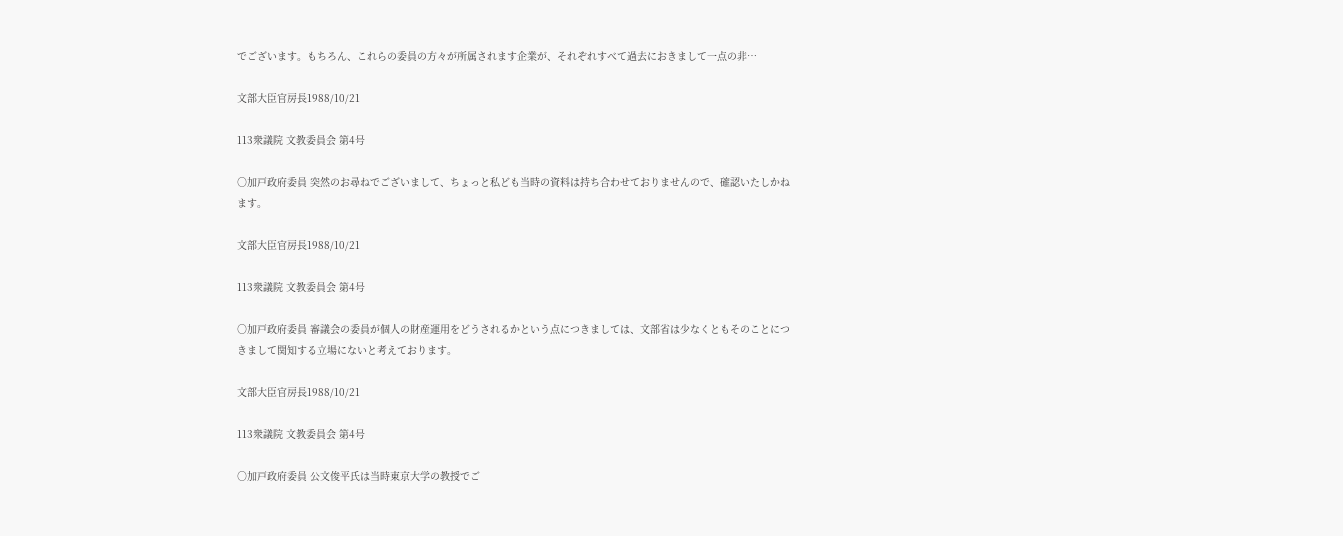でございます。もちろん、これらの委員の方々が所属されます企業が、それぞれすべて過去におきまして一点の非…

文部大臣官房長1988/10/21

113衆議院 文教委員会 第4号

○加戸政府委員 突然のお尋ねでございまして、ちょっと私ども当時の資料は持ち合わせておりませんので、確認いたしかねます。

文部大臣官房長1988/10/21

113衆議院 文教委員会 第4号

○加戸政府委員 審議会の委員が個人の財産運用をどうされるかという点につきましては、文部省は少なくともそのことにつきまして関知する立場にないと考えております。

文部大臣官房長1988/10/21

113衆議院 文教委員会 第4号

○加戸政府委員 公文俊平氏は当時東京大学の教授でご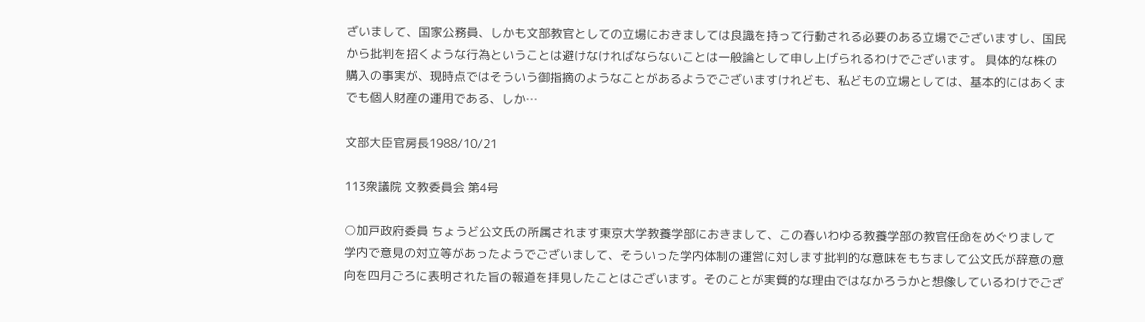ざいまして、国家公務員、しかも文部教官としての立場におきましては良識を持って行動される必要のある立場でございますし、国民から批判を招くような行為ということは避けなければならないことは一般論として申し上げられるわけでございます。 具体的な株の購入の事実が、現時点ではそういう御指摘のようなことがあるようでございますけれども、私どもの立場としては、基本的にはあくまでも個人財産の運用である、しか…

文部大臣官房長1988/10/21

113衆議院 文教委員会 第4号

○加戸政府委員 ちょうど公文氏の所属されます東京大学教養学部におきまして、この春いわゆる教養学部の教官任命をめぐりまして学内で意見の対立等があったようでございまして、そういった学内体制の運営に対します批判的な意味をもちまして公文氏が辞意の意向を四月ごろに表明された旨の報道を拝見したことはございます。そのことが実質的な理由ではなかろうかと想像しているわけでござ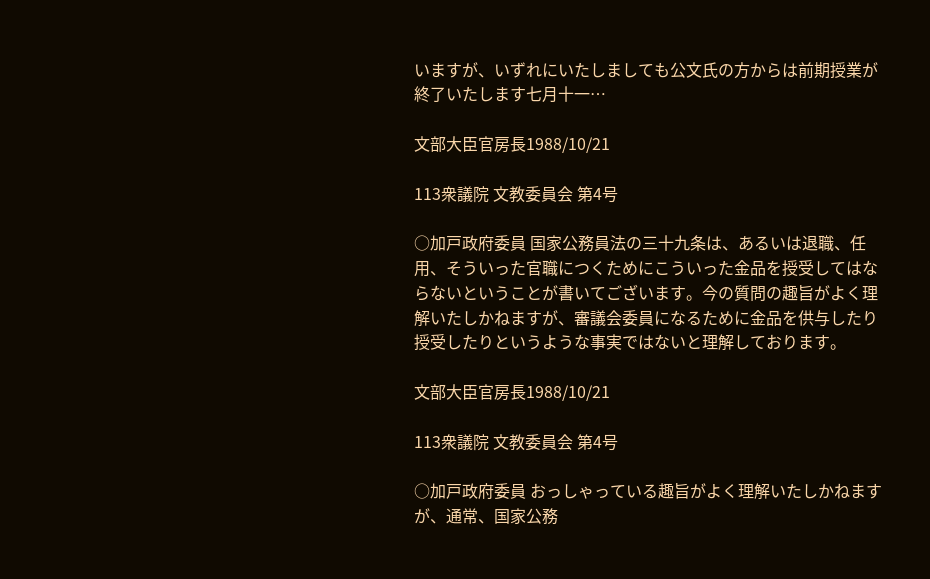いますが、いずれにいたしましても公文氏の方からは前期授業が終了いたします七月十一…

文部大臣官房長1988/10/21

113衆議院 文教委員会 第4号

○加戸政府委員 国家公務員法の三十九条は、あるいは退職、任用、そういった官職につくためにこういった金品を授受してはならないということが書いてございます。今の質問の趣旨がよく理解いたしかねますが、審議会委員になるために金品を供与したり授受したりというような事実ではないと理解しております。

文部大臣官房長1988/10/21

113衆議院 文教委員会 第4号

○加戸政府委員 おっしゃっている趣旨がよく理解いたしかねますが、通常、国家公務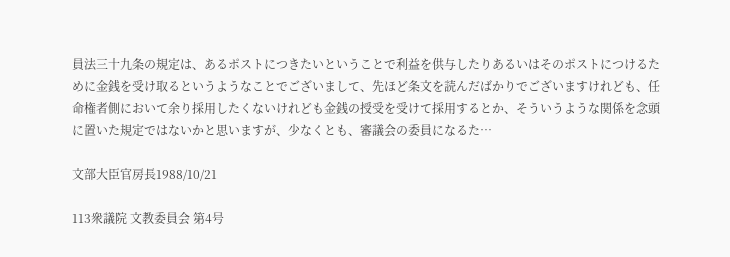員法三十九条の規定は、あるポストにつきたいということで利益を供与したりあるいはそのポストにつけるために金銭を受け取るというようなことでございまして、先ほど条文を読んだばかりでございますけれども、任命権者側において余り採用したくないけれども金銭の授受を受けて採用するとか、そういうような関係を念頭に置いた規定ではないかと思いますが、少なくとも、審議会の委員になるた…

文部大臣官房長1988/10/21

113衆議院 文教委員会 第4号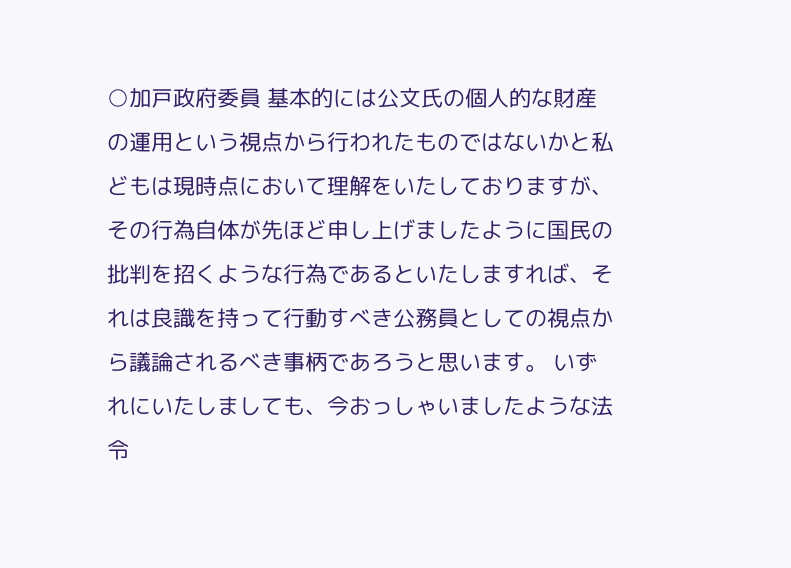○加戸政府委員 基本的には公文氏の個人的な財産の運用という視点から行われたものではないかと私どもは現時点において理解をいたしておりますが、その行為自体が先ほど申し上げましたように国民の批判を招くような行為であるといたしますれば、それは良識を持って行動すべき公務員としての視点から議論されるべき事柄であろうと思います。 いずれにいたしましても、今おっしゃいましたような法令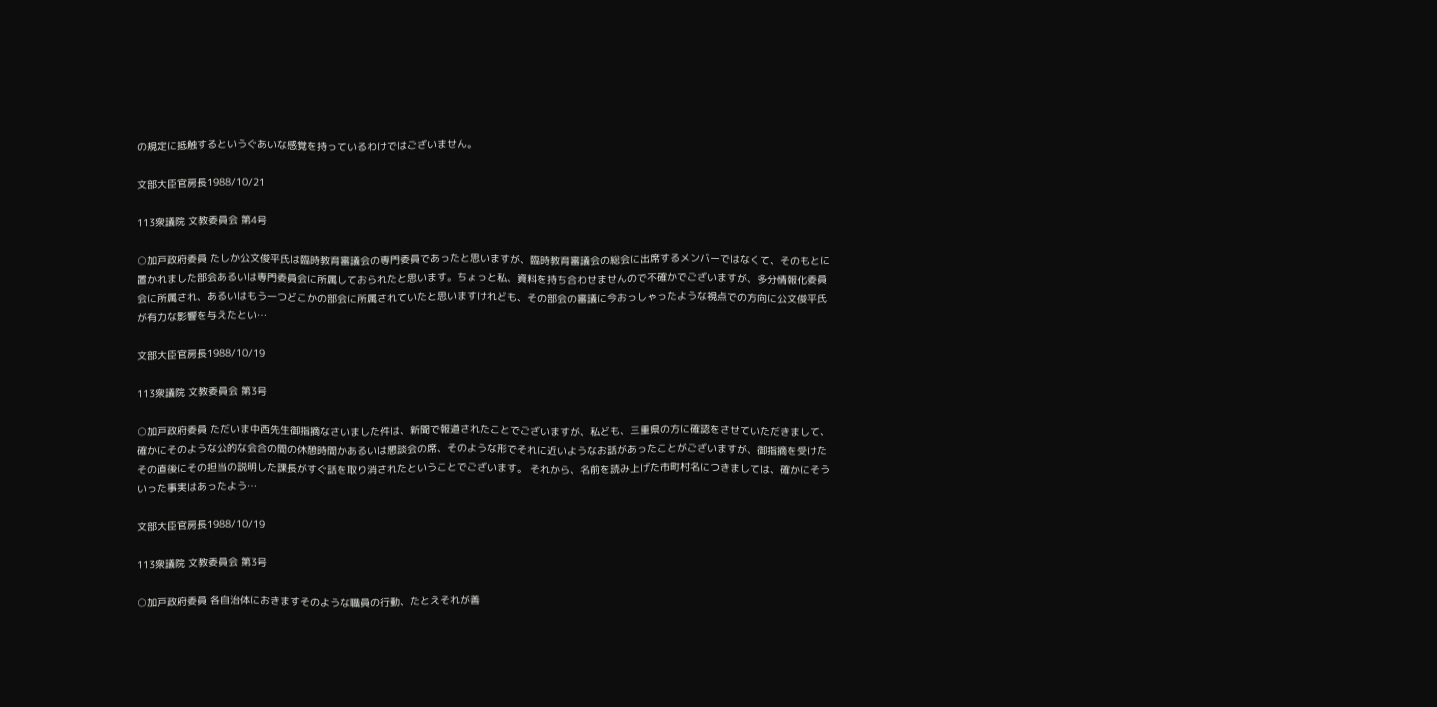の規定に抵触するというぐあいな感覚を持っているわけではございません。

文部大臣官房長1988/10/21

113衆議院 文教委員会 第4号

○加戸政府委員 たしか公文俊平氏は臨時教育審議会の専門委員であったと思いますが、臨時教育審議会の総会に出席するメンバーではなくて、そのもとに置かれました部会あるいは専門委員会に所属しておられたと思います。ちょっと私、資料を持ち合わせませんので不確かでございますが、多分情報化委員会に所属され、あるいはもう一つどこかの部会に所属されていたと思いますけれども、その部会の審議に今おっしゃったような視点での方向に公文俊平氏が有力な影響を与えたとい…

文部大臣官房長1988/10/19

113衆議院 文教委員会 第3号

○加戸政府委員 ただいま中西先生御指摘なさいました件は、新聞で報道されたことでございますが、私ども、三重県の方に確認をさせていただきまして、確かにそのような公的な会合の間の休憩時間かあるいは懇談会の席、そのような形でそれに近いようなお話があったことがございますが、御指摘を受けたその直後にその担当の説明した課長がすぐ話を取り消されたということでございます。 それから、名前を読み上げた市町村名につきましては、確かにそういった事実はあったよう…

文部大臣官房長1988/10/19

113衆議院 文教委員会 第3号

○加戸政府委員 各自治体におきますそのような職員の行動、たとえそれが善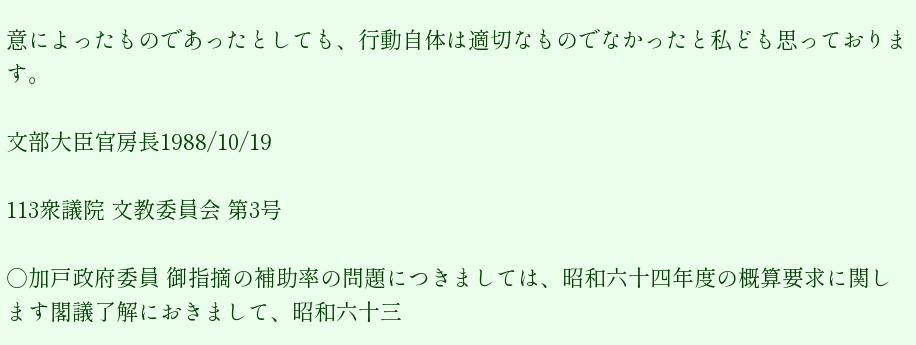意によったものであったとしても、行動自体は適切なものでなかったと私ども思っております。

文部大臣官房長1988/10/19

113衆議院 文教委員会 第3号

○加戸政府委員 御指摘の補助率の問題につきましては、昭和六十四年度の概算要求に関します閣議了解におきまして、昭和六十三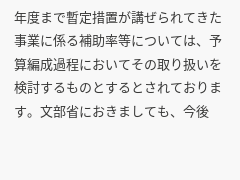年度まで暫定措置が講ぜられてきた事業に係る補助率等については、予算編成過程においてその取り扱いを検討するものとするとされております。文部省におきましても、今後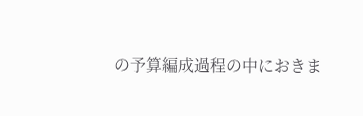の予算編成過程の中におきま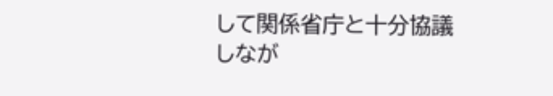して関係省庁と十分協議しなが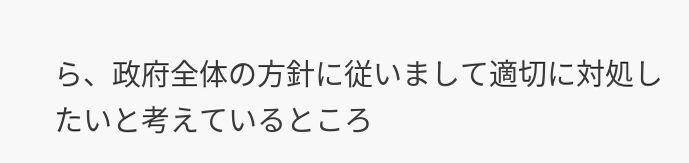ら、政府全体の方針に従いまして適切に対処したいと考えているところ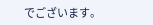でございます。